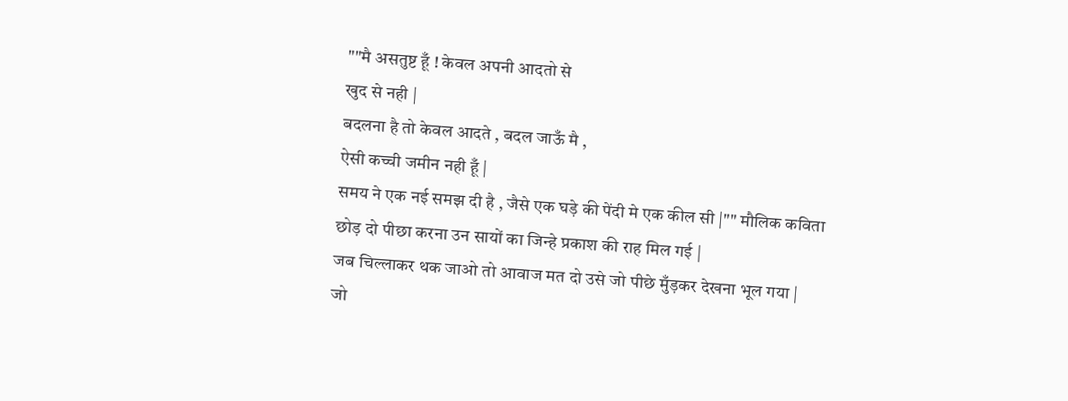""मै असतुष्ट हूँ ! केवल अपनी आदतो से
खुद से नही |
बदलना है तो केवल आदते , बदल जाऊँ मै ,
ऐसी कच्ची जमीन नही हूँ |
समय ने एक नई समझ दी है , जैसे एक घड़े की पेंदी मे एक कील सी |"" मौलिक कविता
छोड़ दो पीछा करना उन सायों का जिन्हे प्रकाश की राह मिल गई |
जब चिल्लाकर थक जाओ तो आवाज मत दो उसे जो पीछे मुँड़कर देखना भूल गया |
जो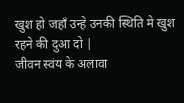खुश हो जहाँ उन्हे उनकी स्थिति मे खुश रहने की दुआ दो |
जीवन स्वंय के अलावा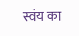स्वंय का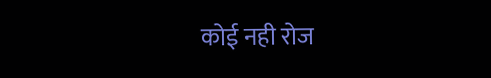कोई नही रोज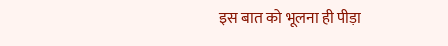इस बात को भूलना ही पीड़ा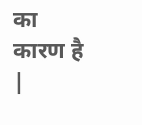का कारण है |